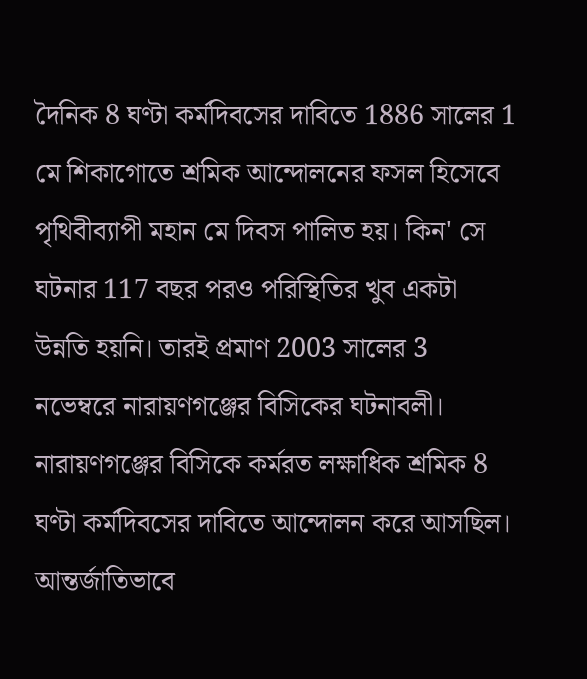দৈনিক 8 ঘণ্টা কর্মদিবসের দাবিতে 1886 সালের 1 মে শিকাগোতে শ্রমিক আন্দোলনের ফসল হিসেবে পৃথিবীব্যাপী মহান মে দিবস পালিত হয়। কিন' সে ঘটনার 117 বছর পরও পরিস্থিতির খুব একটা উন্নতি হয়নি। তারই প্রমাণ 2003 সালের 3 নভেম্বরে নারায়ণগঞ্জের বিসিকের ঘটনাবলী। নারায়ণগঞ্জের বিসিকে কর্মরত লক্ষাধিক শ্রমিক 8 ঘণ্টা কর্মদিবসের দাবিতে আন্দোলন করে আসছিল। আন্তর্জাতিভাবে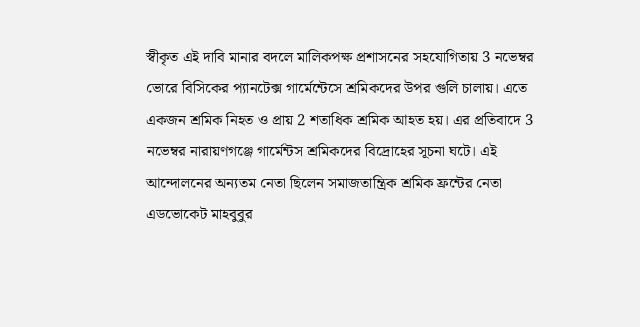স্বীকৃত এই দাবি মানার বদলে মালিকপক্ষ প্রশাসনের সহযোগিতায় 3 নভেম্বর ভোরে বিসিকের প্যানটেক্স গার্মেন্টেসে শ্রমিকদের উপর গুলি চালায়। এতে একজন শ্রমিক নিহত ও প্রায় 2 শতাধিক শ্রমিক আহত হয়। এর প্রতিবাদে 3 নভেম্বর নারায়ণগঞ্জে গার্মেন্টস শ্রমিকদের বিদ্রোহের সূচনা ঘটে। এই আন্দোলনের অন্যতম নেতা ছিলেন সমাজতান্ত্রিক শ্রমিক ফ্রন্টের নেতা এডভোকেট মাহবুবুর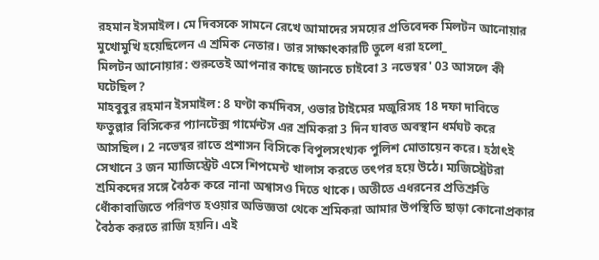রহমান ইসমাইল। মে দিবসকে সামনে রেখে আমাদের সময়ের প্রতিবেদক মিলটন আনোয়ার মুখোমুখি হয়েছিলেন এ শ্রমিক নেতার। তার সাক্ষাৎকারটি তুলে ধরা হলো_
মিলটন আনোয়ার: শুরুতেই আপনার কাছে জানতে চাইবো 3 নভেম্বর' 03 আসলে কী ঘটেছিল?
মাহবুবুর রহমান ইসমাইল: 8 ঘণ্টা কর্মদিবস, ওভার টাইমের মজুরিসহ 18 দফা দাবিতে ফতুল্লার বিসিকের প্যানটেক্স গার্মেন্টস এর শ্রমিকরা 3 দিন যাবত অবস্থান ধর্মঘট করে আসছিল। 2 নভেম্বর রাতে প্রশাসন বিসিকে বিপুলসংখ্যক পুলিশ মোতায়েন করে। হঠাৎই সেখানে 3 জন ম্যাজিস্ট্রেট এসে শিপমেন্ট খালাস করতে তৎপর হয়ে উঠে। ম্যজিস্ট্রেটরা শ্রমিকদের সঙ্গে বৈঠক করে নানা অশ্বাসও দিতে থাকে। অতীতে এধরনের প্রতিশ্রুতি ধোঁকাবাজিতে পরিণত হওয়ার অভিজ্ঞতা থেকে শ্রমিকরা আমার উপস্থিতি ছাড়া কোনোপ্রকার বৈঠক করতে রাজি হয়নি। এই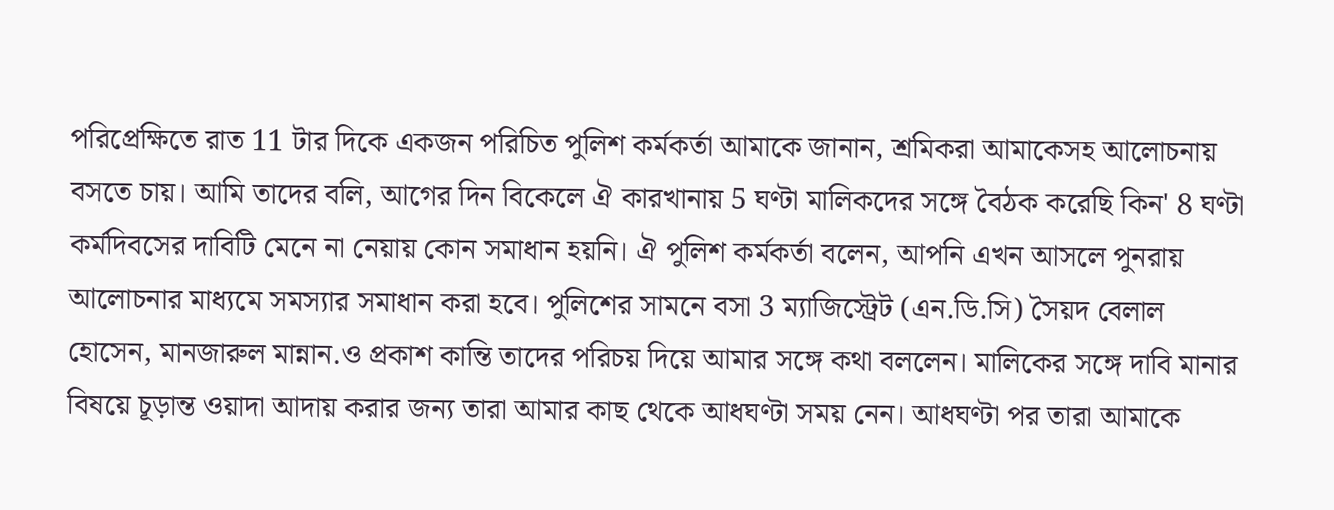পরিপ্রেক্ষিতে রাত 11 টার দিকে একজন পরিচিত পুলিশ কর্মকর্তা আমাকে জানান, শ্রমিকরা আমাকেসহ আলোচনায় বসতে চায়। আমি তাদের বলি, আগের দিন বিকেলে ঐ কারখানায় 5 ঘণ্টা মালিকদের সঙ্গে বৈঠক করেছি কিন' 8 ঘণ্টা কর্মদিবসের দাবিটি মেনে না নেয়ায় কোন সমাধান হয়নি। ঐ পুলিশ কর্মকর্তা বলেন, আপনি এখন আসলে পুনরায় আলোচনার মাধ্যমে সমস্যার সমাধান করা হবে। পুলিশের সামনে বসা 3 ম্যাজিস্ট্রেট (এন.ডি.সি) সৈয়দ বেলাল হোসেন, মানজারুল মান্নান.ও প্রকাশ কান্তি তাদের পরিচয় দিয়ে আমার সঙ্গে কথা বললেন। মালিকের সঙ্গে দাবি মানার বিষয়ে চূড়ান্ত ওয়াদা আদায় করার জন্য তারা আমার কাছ থেকে আধঘণ্টা সময় নেন। আধঘণ্টা পর তারা আমাকে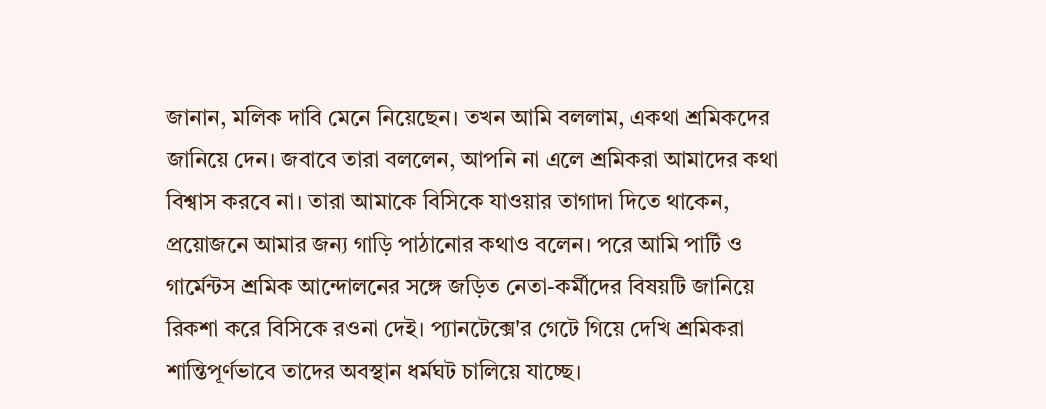জানান, মলিক দাবি মেনে নিয়েছেন। তখন আমি বললাম, একথা শ্রমিকদের জানিয়ে দেন। জবাবে তারা বললেন, আপনি না এলে শ্রমিকরা আমাদের কথা বিশ্বাস করবে না। তারা আমাকে বিসিকে যাওয়ার তাগাদা দিতে থাকেন, প্রয়োজনে আমার জন্য গাড়ি পাঠানোর কথাও বলেন। পরে আমি পার্টি ও গার্মেন্টস শ্রমিক আন্দোলনের সঙ্গে জড়িত নেতা-কর্মীদের বিষয়টি জানিয়ে রিকশা করে বিসিকে রওনা দেই। প্যানটেক্সে'র গেটে গিয়ে দেখি শ্রমিকরা শান্তিপূর্ণভাবে তাদের অবস্থান ধর্মঘট চালিয়ে যাচ্ছে।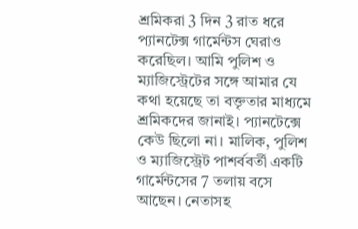শ্রমিকরা 3 দিন 3 রাত ধরে প্যানটেক্স গার্মেন্টস ঘেরাও করেছিল। আমি পুলিশ ও ম্যাজিস্ট্রেটের সঙ্গে আমার যে কথা হয়েছে তা বক্তৃতার মাধ্যমে শ্রমিকদের জানাই। প্যানটেক্সে কেউ ছিলো না। মালিক, পুলিশ ও ম্যাজিস্ট্রেট পাশর্ববর্তী একটি গার্মেন্টসের 7 তলায় বসে আছেন। নেতাসহ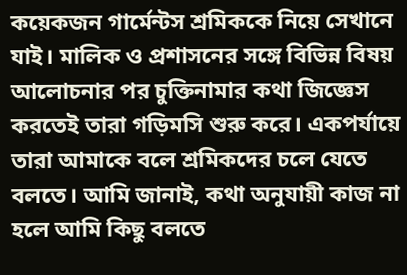কয়েকজন গার্মেন্টস শ্রমিককে নিয়ে সেখানে যাই। মালিক ও প্রশাসনের সঙ্গে বিভিন্ন বিষয় আলোচনার পর চুক্তিনামার কথা জিজ্ঞেস করতেই তারা গড়িমসি শুরু করে। একপর্যায়ে তারা আমাকে বলে শ্রমিকদের চলে যেতে বলতে। আমি জানাই, কথা অনুযায়ী কাজ না হলে আমি কিছু বলতে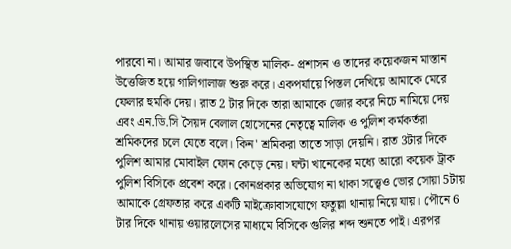পারবো না। আমার জবাবে উপস্থিত মালিক- প্রশাসন ও তাদের কয়েকজন মাস্তান উত্তেজিত হয়ে গালিগালাজ শুরু করে। একপর্যায়ে পিস্তল দেখিয়ে আমাকে মেরে ফেলার হুমকি দেয়। রাত 2 টার দিকে তারা আমাকে জোর করে নিচে নামিয়ে দেয় এবং এন.ডি.সি সৈয়দ বেলাল হোসেনের নেতৃত্বে মালিক ও পুলিশ কর্মকর্তরা শ্রমিকদের চলে যেতে বলে। কিন' শ্রমিকরা তাতে সাড়া দেয়নি। রাত 3টার দিকে পুলিশ আমার মোবাইল ফোন কেড়ে নেয়। ঘন্টা খানেকের মধ্যে আরো কয়েক ট্রাক পুলিশ বিসিকে প্রবেশ করে। কোনপ্রকার অভিযোগ না থাকা সত্ত্বেও ভোর সোয়া 5টায় আমাকে গ্রেফতার করে একটি মাইক্রোবাসযোগে ফতুল্লা থানায় নিয়ে যায়। পৌনে 6 টার দিকে থানায় ওয়ারলেসের মাধ্যমে বিসিকে গুলির শব্দ শুনতে পাই। এরপর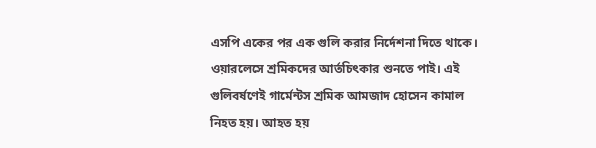এসপি একের পর এক গুলি করার নির্দেশনা দিতে থাকে। ওয়ারলেসে শ্রমিকদের আর্তচিৎকার শুনতে পাই। এই গুলিবর্ষণেই গার্মেন্টস শ্রমিক আমজাদ হোসেন কামাল নিহত হয়। আহত হয়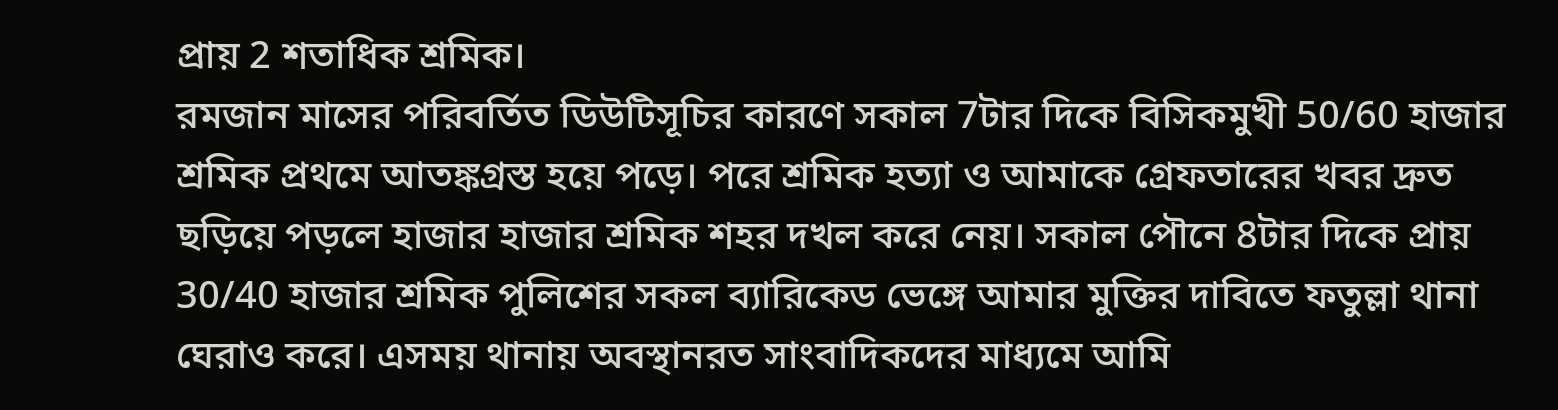প্রায় 2 শতাধিক শ্রমিক।
রমজান মাসের পরিবর্তিত ডিউটিসূচির কারণে সকাল 7টার দিকে বিসিকমুখী 50/60 হাজার শ্রমিক প্রথমে আতঙ্কগ্রস্ত হয়ে পড়ে। পরে শ্রমিক হত্যা ও আমাকে গ্রেফতারের খবর দ্রুত ছড়িয়ে পড়লে হাজার হাজার শ্রমিক শহর দখল করে নেয়। সকাল পৌনে 8টার দিকে প্রায় 30/40 হাজার শ্রমিক পুলিশের সকল ব্যারিকেড ভেঙ্গে আমার মুক্তির দাবিতে ফতুল্লা থানা ঘেরাও করে। এসময় থানায় অবস্থানরত সাংবাদিকদের মাধ্যমে আমি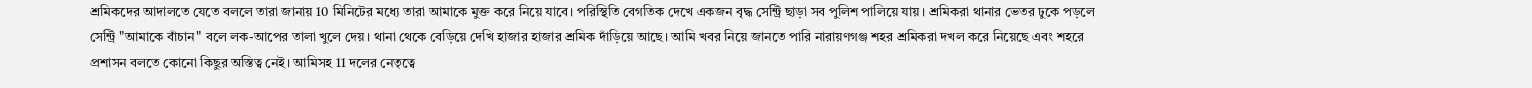শ্রমিকদের আদালতে যেতে বললে তারা জানায় 10 মিনিটের মধ্যে তারা আমাকে মুক্ত করে নিয়ে যাবে। পরিস্থিতি বেগতিক দেখে একজন বৃদ্ধ সেন্ট্রি ছাড়া সব পুলিশ পালিয়ে যায়। শ্রমিকরা থানার ভেতর ঢুকে পড়লে সেন্ট্রি "আমাকে বাঁচান" বলে লক-আপের তালা খুলে দেয়। থানা থেকে বেড়িয়ে দেখি হাজার হাজার শ্রমিক দাঁড়িয়ে আছে। আমি খবর নিয়ে জানতে পারি নারায়ণগঞ্জ শহর শ্রমিকরা দখল করে নিয়েছে এবং শহরে প্রশাসন বলতে কোনো কিছুর অস্তিত্ব নেই। আমিসহ 11 দলের নেতৃত্বে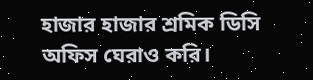হাজার হাজার শ্রমিক ডিসি অফিস ঘেরাও করি।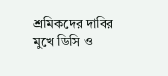শ্রমিকদের দাবির মুখে ডিসি ও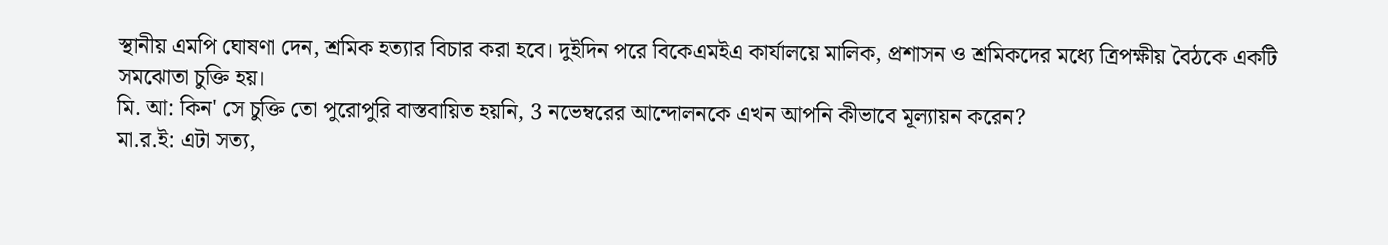স্থানীয় এমপি ঘোষণা দেন, শ্রমিক হত্যার বিচার করা হবে। দুইদিন পরে বিকেএমইএ কার্যালয়ে মালিক, প্রশাসন ও শ্রমিকদের মধ্যে ত্রিপক্ষীয় বৈঠকে একটি সমঝোতা চুক্তি হয়।
মি. আ: কিন' সে চুক্তি তো পুরোপুরি বাস্তবায়িত হয়নি, 3 নভেম্বরের আন্দোলনকে এখন আপনি কীভাবে মূল্যায়ন করেন?
মা.র.ই: এটা সত্য,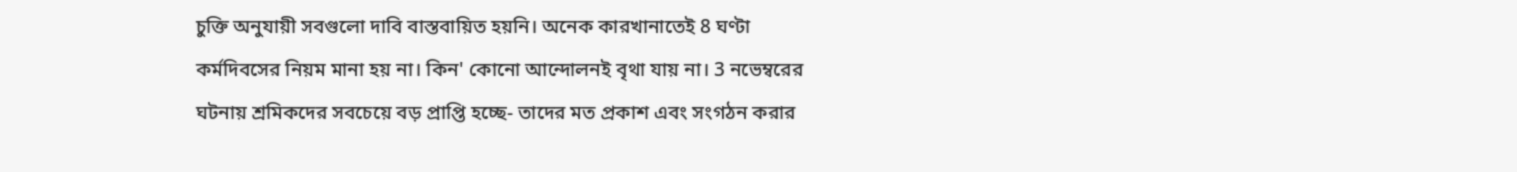চুক্তি অনুযায়ী সবগুলো দাবি বাস্তবায়িত হয়নি। অনেক কারখানাতেই 8 ঘণ্টা কর্মদিবসের নিয়ম মানা হয় না। কিন' কোনো আন্দোলনই বৃথা যায় না। 3 নভেম্বরের ঘটনায় শ্রমিকদের সবচেয়ে বড় প্রাপ্তি হচ্ছে- তাদের মত প্রকাশ এবং সংগঠন করার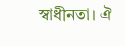স্বাধীনতা। ঐ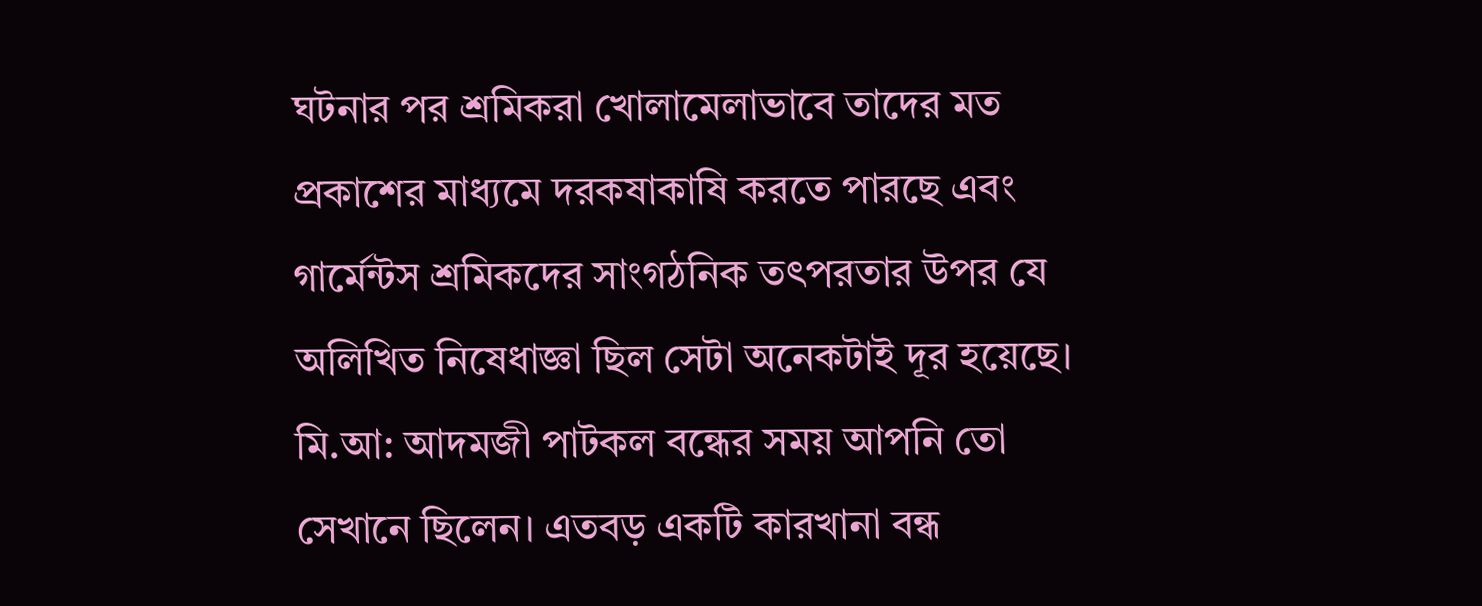ঘটনার পর শ্রমিকরা খোলামেলাভাবে তাদের মত প্রকাশের মাধ্যমে দরকষাকাষি করতে পারছে এবং গার্মেন্টস শ্রমিকদের সাংগঠনিক তৎপরতার উপর যে অলিখিত নিষেধাজ্ঞা ছিল সেটা অনেকটাই দূর হয়েছে।
মি.আ: আদমজী পাটকল বন্ধের সময় আপনি তো সেখানে ছিলেন। এতবড় একটি কারখানা বন্ধ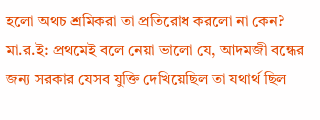হলো অথচ শ্রমিকরা তা প্রতিরোধ করলো না কেন?
মা.র.ই: প্রথমেই বলে নেয়া ভালো যে, আদমজী বন্ধের জন্য সরকার যেসব যুক্তি দেখিয়েছিল তা যথার্থ ছিল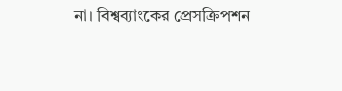না। বিশ্বব্যাংকের প্রেসক্রিপশন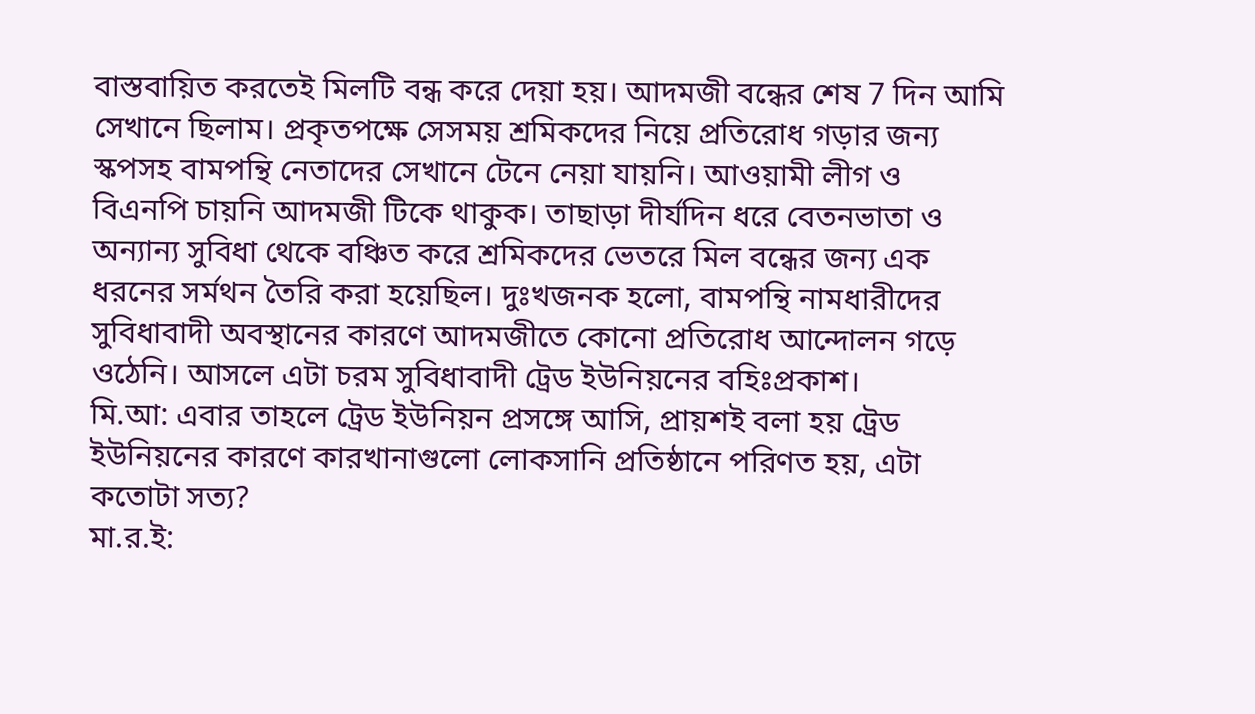বাস্তবায়িত করতেই মিলটি বন্ধ করে দেয়া হয়। আদমজী বন্ধের শেষ 7 দিন আমি সেখানে ছিলাম। প্রকৃতপক্ষে সেসময় শ্রমিকদের নিয়ে প্রতিরোধ গড়ার জন্য স্কপসহ বামপন্থি নেতাদের সেখানে টেনে নেয়া যায়নি। আওয়ামী লীগ ও বিএনপি চায়নি আদমজী টিকে থাকুক। তাছাড়া দীর্যদিন ধরে বেতনভাতা ও অন্যান্য সুবিধা থেকে বঞ্চিত করে শ্রমিকদের ভেতরে মিল বন্ধের জন্য এক ধরনের সর্মথন তৈরি করা হয়েছিল। দুঃখজনক হলো, বামপন্থি নামধারীদের সুবিধাবাদী অবস্থানের কারণে আদমজীতে কোনো প্রতিরোধ আন্দোলন গড়ে ওঠেনি। আসলে এটা চরম সুবিধাবাদী ট্রেড ইউনিয়নের বহিঃপ্রকাশ।
মি.আ: এবার তাহলে ট্রেড ইউনিয়ন প্রসঙ্গে আসি, প্রায়শই বলা হয় ট্রেড ইউনিয়নের কারণে কারখানাগুলো লোকসানি প্রতিষ্ঠানে পরিণত হয়, এটা কতোটা সত্য?
মা.র.ই: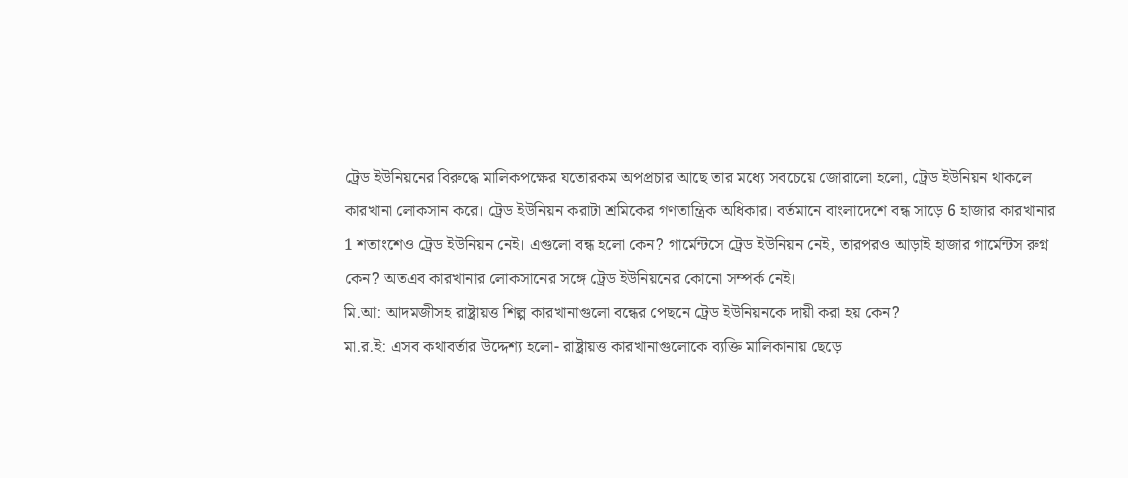ট্রেড ইউনিয়নের বিরুদ্ধে মালিকপক্ষের যতোরকম অপপ্রচার আছে তার মধ্যে সবচেয়ে জোরালো হলো, ট্রেড ইউনিয়ন থাকলে কারখানা লোকসান করে। ট্রেড ইউনিয়ন করাটা শ্রমিকের গণতান্ত্রিক অধিকার। বর্তমানে বাংলাদেশে বন্ধ সাড়ে 6 হাজার কারখানার 1 শতাংশেও ট্রেড ইউনিয়ন নেই। এগুলো বন্ধ হলো কেন? গার্মেন্টসে ট্রেড ইউনিয়ন নেই, তারপরও আড়াই হাজার গার্মেন্টস রুগ্ন কেন? অতএব কারখানার লোকসানের সঙ্গে ট্রেড ইউনিয়নের কোনো সম্পর্ক নেই।
মি.আ: আদমজীসহ রাষ্ট্রায়ত্ত শিল্প কারখানাগুলো বন্ধের পেছনে ট্রেড ইউনিয়নকে দায়ী করা হয় কেন?
মা.র.ই: এসব কথাবর্তার উদ্দেশ্য হলো- রাষ্ট্রায়ত্ত কারখানাগুলোকে ব্যক্তি মালিকানায় ছেড়ে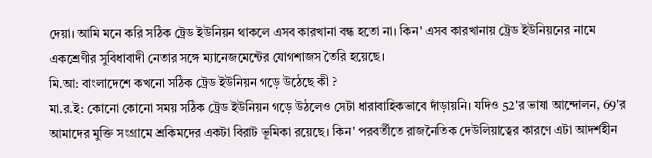দেয়া। আমি মনে করি সঠিক ট্রেড ইউনিয়ন থাকলে এসব কারখানা বন্ধ হতো না। কিন' এসব কারখানায় ট্রেড ইউনিয়নের নামে একশ্রেণীর সুবিধাবাদী নেতার সঙ্গে ম্যানেজমেন্টের যোগশাজস তৈরি হয়েছে।
মি.আ: বাংলাদেশে কখনো সঠিক ট্রেড ইউনিয়ন গড়ে উঠেছে কী ?
মা.র.ই: কোনো কোনো সময় সঠিক ট্রেড ইউনিয়ন গড়ে উঠলেও সেটা ধারাবাহিকভাবে দাঁড়ায়নি। যদিও 52'র ভাষা আন্দোলন, 69'র আমাদের মুক্তি সংগ্রামে শ্রকিমদের একটা বিরাট ভূমিকা রয়েছে। কিন' পরবর্তীতে রাজনৈতিক দেউলিয়াত্বের কারণে এটা আদর্শহীন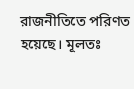রাজনীতিতে পরিণত হয়েছে। মূলতঃ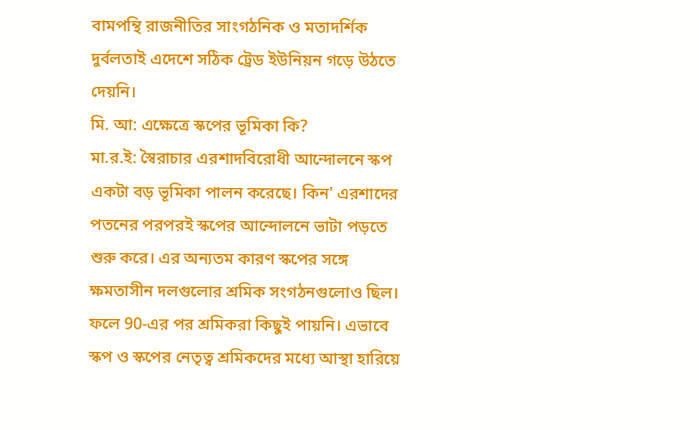বামপন্থি রাজনীতির সাংগঠনিক ও মতাদর্শিক দুর্বলতাই এদেশে সঠিক ট্রেড ইউনিয়ন গড়ে উঠতে দেয়নি।
মি. আ: এক্ষেত্রে স্কপের ভূমিকা কি?
মা.র.ই: স্বৈরাচার এরশাদবিরোধী আন্দোলনে স্কপ একটা বড় ভূমিকা পালন করেছে। কিন' এরশাদের পতনের পরপরই স্কপের আন্দোলনে ভাটা পড়তে শুরু করে। এর অন্যতম কারণ স্কপের সঙ্গে ক্ষমতাসীন দলগুলোর শ্রমিক সংগঠনগুলোও ছিল। ফলে 90-এর পর শ্রমিকরা কিছুই পায়নি। এভাবে স্কপ ও স্কপের নেতৃত্ব শ্রমিকদের মধ্যে আস্থা হারিয়ে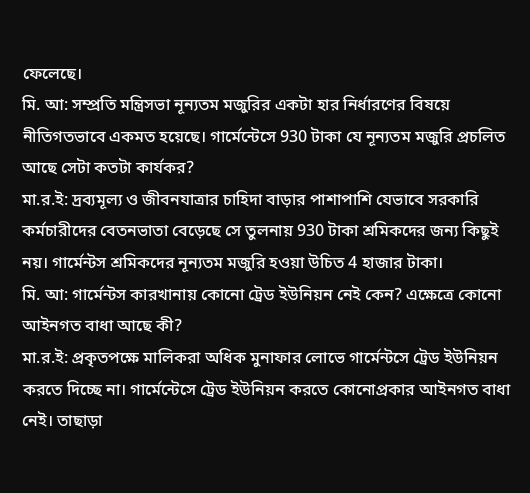ফেলেছে।
মি. আ: সম্প্রতি মন্ত্রিসভা নূন্যতম মজুরির একটা হার নির্ধারণের বিষয়ে নীতিগতভাবে একমত হয়েছে। গার্মেন্টেসে 930 টাকা যে নূন্যতম মজুরি প্রচলিত আছে সেটা কতটা কার্যকর?
মা.র.ই: দ্রব্যমূল্য ও জীবনযাত্রার চাহিদা বাড়ার পাশাপাশি যেভাবে সরকারি কর্মচারীদের বেতনভাতা বেড়েছে সে তুলনায় 930 টাকা শ্রমিকদের জন্য কিছুই নয়। গার্মেন্টস শ্রমিকদের নূন্যতম মজুরি হওয়া উচিত 4 হাজার টাকা।
মি. আ: গার্মেন্টস কারখানায় কোনো ট্রেড ইউনিয়ন নেই কেন? এক্ষেত্রে কোনো আইনগত বাধা আছে কী?
মা.র.ই: প্রকৃতপক্ষে মালিকরা অধিক মুনাফার লোভে গার্মেন্টসে ট্রেড ইউনিয়ন করতে দিচ্ছে না। গার্মেন্টেসে ট্রেড ইউনিয়ন করতে কোনোপ্রকার আইনগত বাধা নেই। তাছাড়া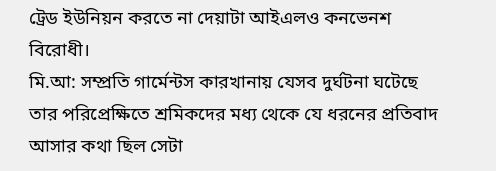ট্রেড ইউনিয়ন করতে না দেয়াটা আইএলও কনভেনশ বিরোধী।
মি.আ: সম্প্রতি গার্মেন্টস কারখানায় যেসব দুর্ঘটনা ঘটেছে তার পরিপ্রেক্ষিতে শ্রমিকদের মধ্য থেকে যে ধরনের প্রতিবাদ আসার কথা ছিল সেটা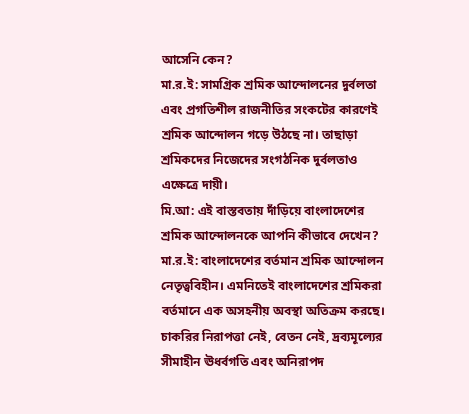আসেনি কেন?
মা.র.ই: সামগ্রিক শ্রমিক আন্দোলনের দুর্বলতা এবং প্রগতিশীল রাজনীতির সংকটের কারণেই শ্রমিক আন্দোলন গড়ে উঠছে না। তাছাড়া শ্রমিকদের নিজেদের সংগঠনিক দুর্বলতাও এক্ষেত্রে দায়ী।
মি.আ: এই বাস্তবতায় দাঁড়িয়ে বাংলাদেশের শ্রমিক আন্দোলনকে আপনি কীভাবে দেখেন?
মা.র.ই: বাংলাদেশের বর্তমান শ্রমিক আন্দোলন নেতৃত্ববিহীন। এমনিতেই বাংলাদেশের শ্রমিকরা বর্তমানে এক অসহনীয় অবস্থা অতিক্রম করছে। চাকরির নিরাপত্তা নেই, বেতন নেই, দ্রব্যমূল্যের সীমাহীন ঊধর্বগতি এবং অনিরাপদ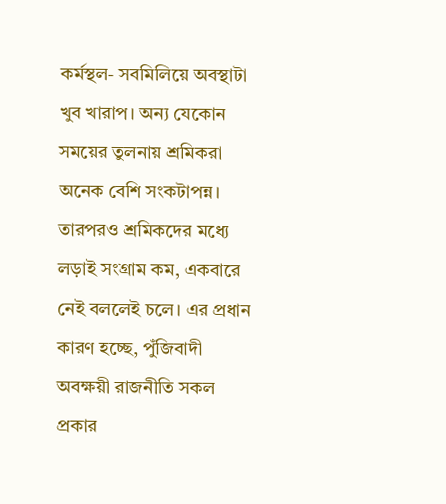কর্মস্থল- সবমিলিয়ে অবস্থাটা খুব খারাপ। অন্য যেকোন সময়ের তুলনায় শ্রমিকরা অনেক বেশি সংকটাপন্ন। তারপরও শ্রমিকদের মধ্যে লড়াই সংগ্রাম কম, একবারে নেই বললেই চলে। এর প্রধান কারণ হচ্ছে, পুঁজিবাদী অবক্ষয়ী রাজনীতি সকল প্রকার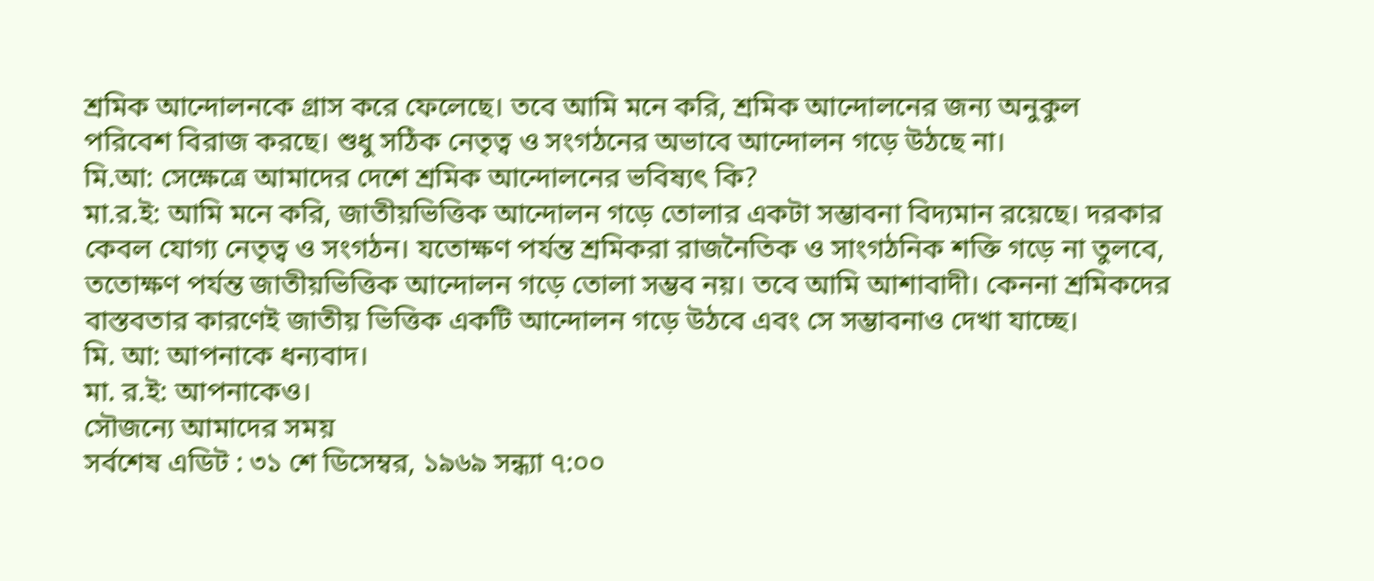শ্রমিক আন্দোলনকে গ্রাস করে ফেলেছে। তবে আমি মনে করি, শ্রমিক আন্দোলনের জন্য অনুকুল পরিবেশ বিরাজ করছে। শুধু সঠিক নেতৃত্ব ও সংগঠনের অভাবে আন্দোলন গড়ে উঠছে না।
মি.আ: সেক্ষেত্রে আমাদের দেশে শ্রমিক আন্দোলনের ভবিষ্যৎ কি?
মা.র.ই: আমি মনে করি, জাতীয়ভিত্তিক আন্দোলন গড়ে তোলার একটা সম্ভাবনা বিদ্যমান রয়েছে। দরকার কেবল যোগ্য নেতৃত্ব ও সংগঠন। যতোক্ষণ পর্যন্ত শ্রমিকরা রাজনৈতিক ও সাংগঠনিক শক্তি গড়ে না তুলবে, ততোক্ষণ পর্যন্ত জাতীয়ভিত্তিক আন্দোলন গড়ে তোলা সম্ভব নয়। তবে আমি আশাবাদী। কেননা শ্রমিকদের বাস্তবতার কারণেই জাতীয় ভিত্তিক একটি আন্দোলন গড়ে উঠবে এবং সে সম্ভাবনাও দেখা যাচ্ছে।
মি. আ: আপনাকে ধন্যবাদ।
মা. র.ই: আপনাকেও।
সৌজন্যে আমাদের সময়
সর্বশেষ এডিট : ৩১ শে ডিসেম্বর, ১৯৬৯ সন্ধ্যা ৭:০০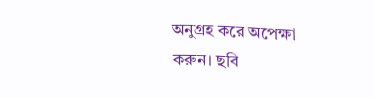অনুগ্রহ করে অপেক্ষা করুন। ছবি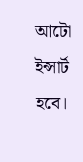আটো ইন্সার্ট হবে।